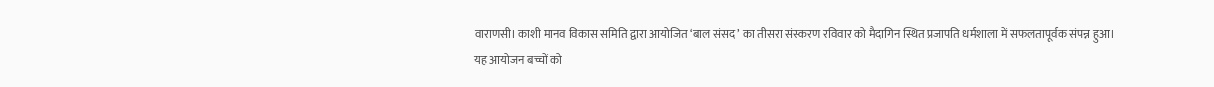वाराणसी। काशी मानव विकास समिति द्वारा आयोजित ‘बाल संसद’ का तीसरा संस्करण रविवार को मैदागिन स्थित प्रजापति धर्मशाला में सफलतापूर्वक संपन्न हुआ।
यह आयोजन बच्चों को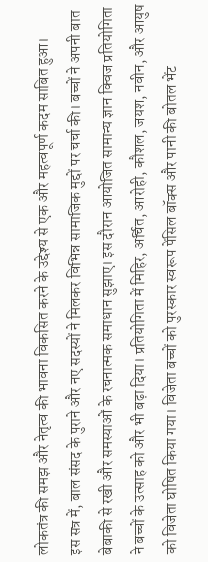लोकतंत्र की समझ और नेतृत्व की भावना विकसित करने के उद्देश्य से एक और महत्वपूर्ण कदम साबित हुआ।
इस सत्र में, बाल संसद के पुराने और नए सदस्यों ने मिलकर विभिन्न सामाजिक मुद्दों पर चर्चा की। बच्चों ने अपनी बात बेबाकी से रखी और समस्याओं के रचनात्मक समाधान सुझाए। इस दौरान आयोजित सामान्य ज्ञान क्विज प्रतियोगिता ने बच्चों के उत्साह को और भी बढ़ा दिया। प्रतियोगिता में मिहिर, अर्चित, आरोही, कौशल, जयश, नवीन, और आयुष को विजेता घोषित किया गया। विजेता बच्चों को पुरस्कार स्वरूप पेंसिल बॉक्स और पानी की बोतल भेंट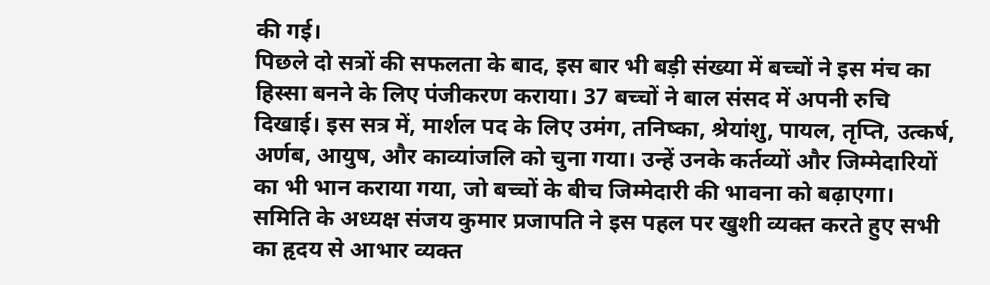की गई।
पिछले दो सत्रों की सफलता के बाद, इस बार भी बड़ी संख्या में बच्चों ने इस मंच का हिस्सा बनने के लिए पंजीकरण कराया। 37 बच्चों ने बाल संसद में अपनी रुचि दिखाई। इस सत्र में, मार्शल पद के लिए उमंग, तनिष्का, श्रेयांशु, पायल, तृप्ति, उत्कर्ष, अर्णब, आयुष, और काव्यांजलि को चुना गया। उन्हें उनके कर्तव्यों और जिम्मेदारियों का भी भान कराया गया, जो बच्चों के बीच जिम्मेदारी की भावना को बढ़ाएगा।
समिति के अध्यक्ष संजय कुमार प्रजापति ने इस पहल पर खुशी व्यक्त करते हुए सभी का हृदय से आभार व्यक्त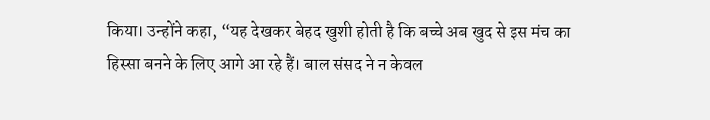किया। उन्होंने कहा, “यह देखकर बेहद खुशी होती है कि बच्चे अब खुद से इस मंच का हिस्सा बनने के लिए आगे आ रहे हैं। बाल संसद ने न केवल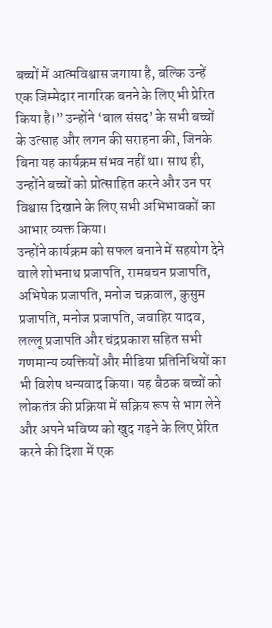बच्चों में आत्मविश्वास जगाया है, बल्कि उन्हें एक जिम्मेदार नागरिक बनने के लिए भी प्रेरित किया है।” उन्होंने ‘बाल संसद’ के सभी बच्चों के उत्साह और लगन की सराहना की, जिनके बिना यह कार्यक्रम संभव नहीं था। साथ ही, उन्होंने बच्चों को प्रोत्साहित करने और उन पर विश्वास दिखाने के लिए सभी अभिभावकों का आभार व्यक्त किया।
उन्होंने कार्यक्रम को सफल बनाने में सहयोग देने वाले शोभनाथ प्रजापति, रामबचन प्रजापति, अभिषेक प्रजापति, मनोज चक्रवाल, कुसुम प्रजापति, मनोज प्रजापति, जवाहिर यादव, लल्लू प्रजापति और चंद्रप्रकाश सहित सभी गणमान्य व्यक्तियों और मीडिया प्रतिनिधियों का भी विशेष धन्यवाद किया। यह बैठक बच्चों को लोकतंत्र की प्रक्रिया में सक्रिय रूप से भाग लेने और अपने भविष्य को खुद गढ़ने के लिए प्रेरित करने की दिशा में एक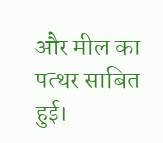और मील का पत्थर साबित हुई।